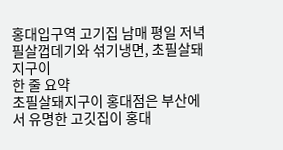홍대입구역 고기집 남매 평일 저녁 필살껍데기와 섞기냉면, 초필살돼지구이
한 줄 요약
초필살돼지구이 홍대점은 부산에서 유명한 고깃집이 홍대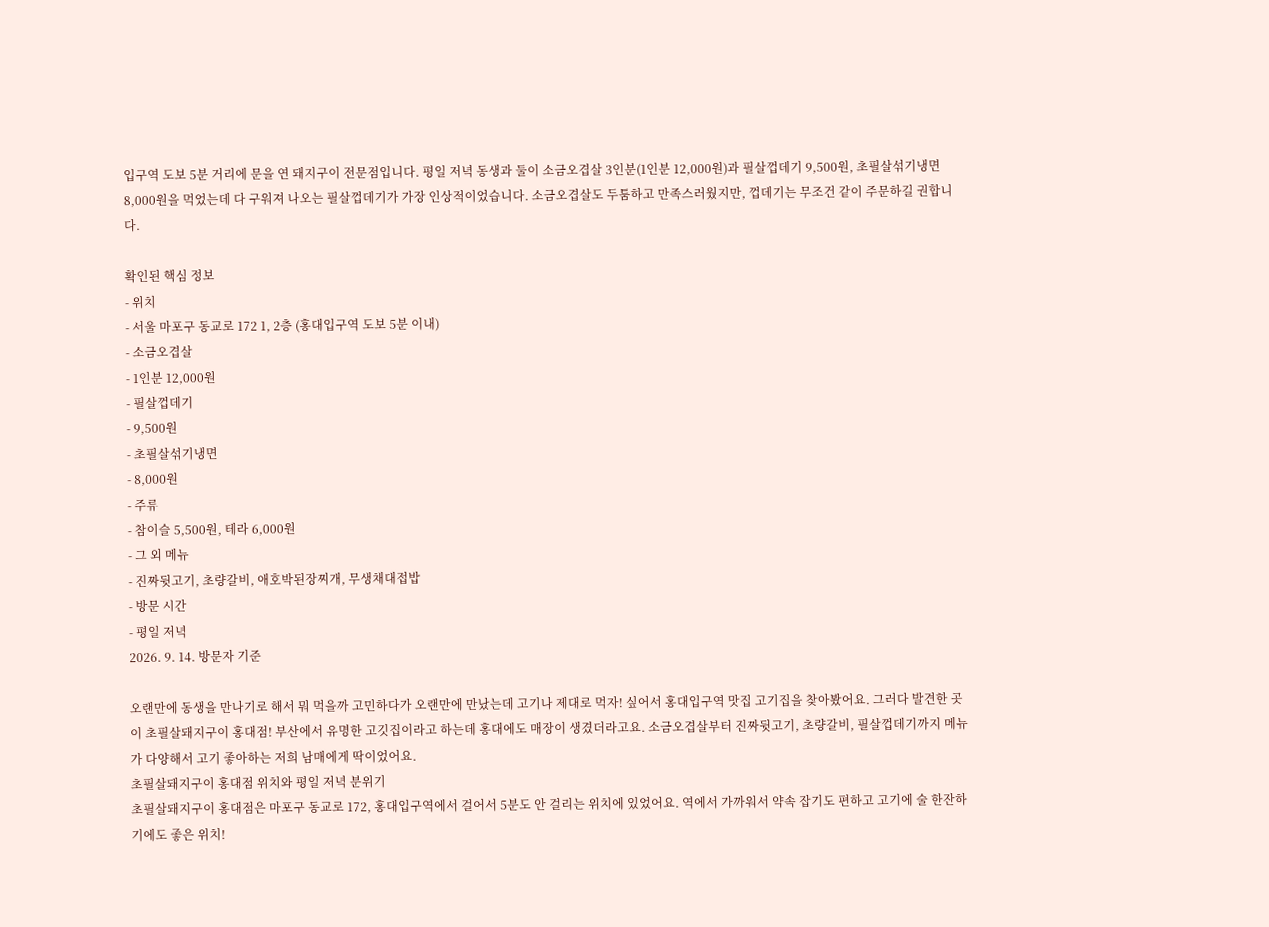입구역 도보 5분 거리에 문을 연 돼지구이 전문점입니다. 평일 저녁 동생과 둘이 소금오겹살 3인분(1인분 12,000원)과 필살껍데기 9,500원, 초필살섞기냉면 8,000원을 먹었는데 다 구워져 나오는 필살껍데기가 가장 인상적이었습니다. 소금오겹살도 두툼하고 만족스러웠지만, 껍데기는 무조건 같이 주문하길 권합니다.

확인된 핵심 정보
- 위치
- 서울 마포구 동교로 172 1, 2층 (홍대입구역 도보 5분 이내)
- 소금오겹살
- 1인분 12,000원
- 필살껍데기
- 9,500원
- 초필살섞기냉면
- 8,000원
- 주류
- 참이슬 5,500원, 테라 6,000원
- 그 외 메뉴
- 진짜뒷고기, 초량갈비, 애호박된장찌개, 무생채대접밥
- 방문 시간
- 평일 저녁
2026. 9. 14. 방문자 기준

오랜만에 동생을 만나기로 해서 뭐 먹을까 고민하다가 오랜만에 만났는데 고기나 제대로 먹자! 싶어서 홍대입구역 맛집 고기집을 찾아봤어요. 그러다 발견한 곳이 초필살돼지구이 홍대점! 부산에서 유명한 고깃집이라고 하는데 홍대에도 매장이 생겼더라고요. 소금오겹살부터 진짜뒷고기, 초량갈비, 필살껍데기까지 메뉴가 다양해서 고기 좋아하는 저희 남매에게 딱이었어요.
초필살돼지구이 홍대점 위치와 평일 저녁 분위기
초필살돼지구이 홍대점은 마포구 동교로 172, 홍대입구역에서 걸어서 5분도 안 걸리는 위치에 있었어요. 역에서 가까워서 약속 잡기도 편하고 고기에 술 한잔하기에도 좋은 위치!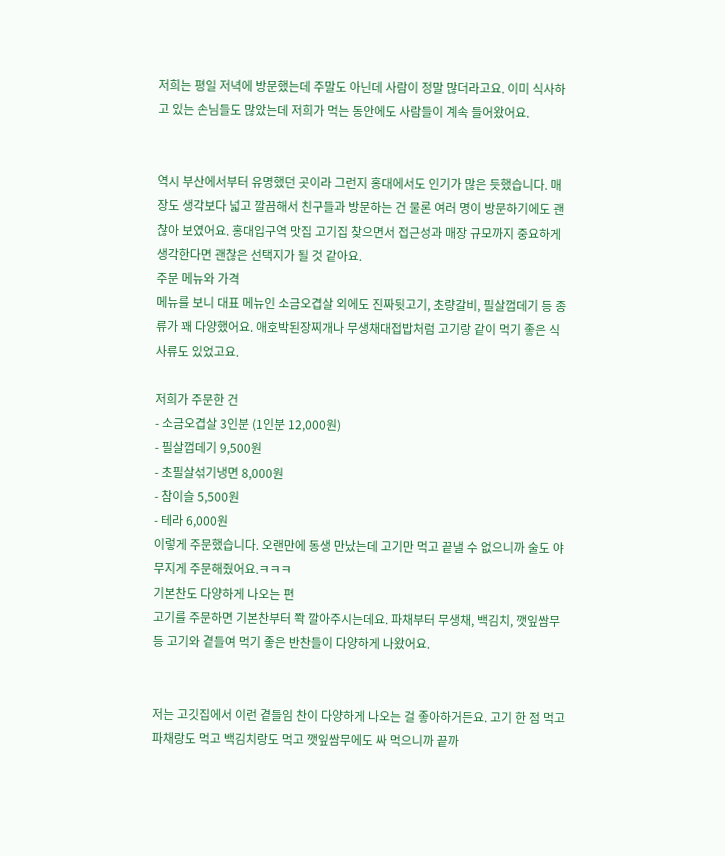저희는 평일 저녁에 방문했는데 주말도 아닌데 사람이 정말 많더라고요. 이미 식사하고 있는 손님들도 많았는데 저희가 먹는 동안에도 사람들이 계속 들어왔어요.


역시 부산에서부터 유명했던 곳이라 그런지 홍대에서도 인기가 많은 듯했습니다. 매장도 생각보다 넓고 깔끔해서 친구들과 방문하는 건 물론 여러 명이 방문하기에도 괜찮아 보였어요. 홍대입구역 맛집 고기집 찾으면서 접근성과 매장 규모까지 중요하게 생각한다면 괜찮은 선택지가 될 것 같아요.
주문 메뉴와 가격
메뉴를 보니 대표 메뉴인 소금오겹살 외에도 진짜뒷고기, 초량갈비, 필살껍데기 등 종류가 꽤 다양했어요. 애호박된장찌개나 무생채대접밥처럼 고기랑 같이 먹기 좋은 식사류도 있었고요.

저희가 주문한 건
- 소금오겹살 3인분 (1인분 12,000원)
- 필살껍데기 9,500원
- 초필살섞기냉면 8,000원
- 참이슬 5,500원
- 테라 6,000원
이렇게 주문했습니다. 오랜만에 동생 만났는데 고기만 먹고 끝낼 수 없으니까 술도 야무지게 주문해줬어요.ㅋㅋㅋ
기본찬도 다양하게 나오는 편
고기를 주문하면 기본찬부터 쫙 깔아주시는데요. 파채부터 무생채, 백김치, 깻잎쌈무 등 고기와 곁들여 먹기 좋은 반찬들이 다양하게 나왔어요.


저는 고깃집에서 이런 곁들임 찬이 다양하게 나오는 걸 좋아하거든요. 고기 한 점 먹고 파채랑도 먹고 백김치랑도 먹고 깻잎쌈무에도 싸 먹으니까 끝까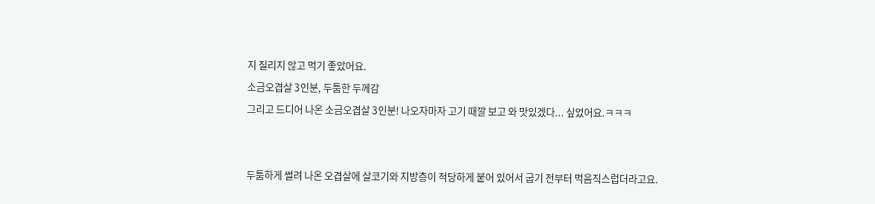지 질리지 않고 먹기 좋았어요.
소금오겹살 3인분, 두툼한 두께감
그리고 드디어 나온 소금오겹살 3인분! 나오자마자 고기 때깔 보고 와 맛있겠다... 싶었어요.ㅋㅋㅋ


두툼하게 썰려 나온 오겹살에 살코기와 지방층이 적당하게 붙어 있어서 굽기 전부터 먹음직스럽더라고요.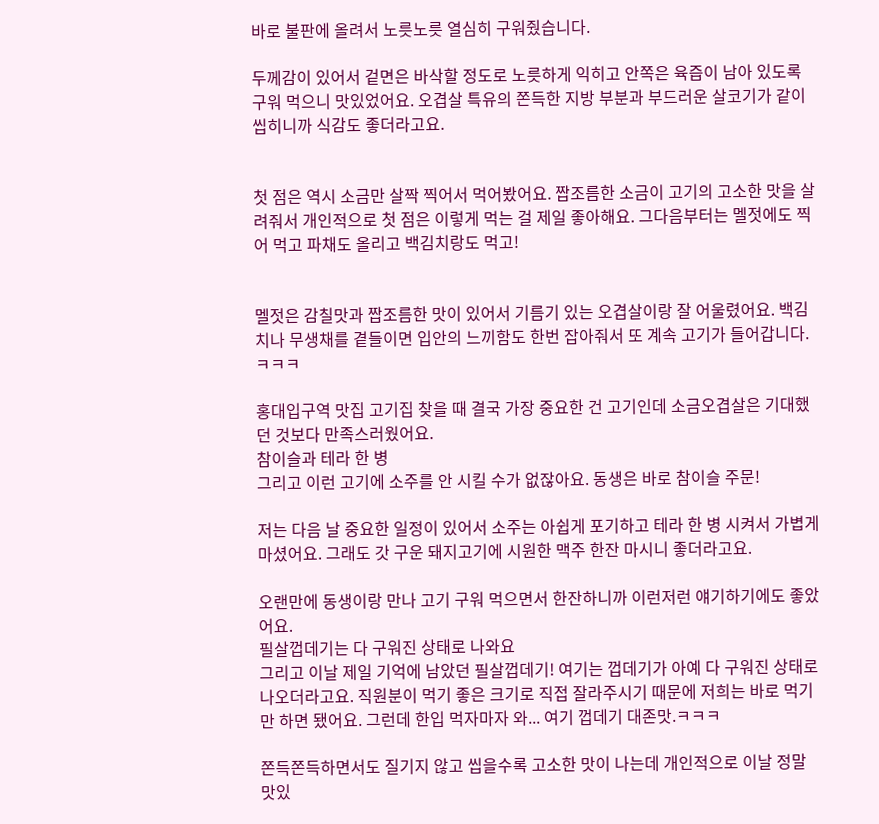바로 불판에 올려서 노릇노릇 열심히 구워줬습니다.

두께감이 있어서 겉면은 바삭할 정도로 노릇하게 익히고 안쪽은 육즙이 남아 있도록 구워 먹으니 맛있었어요. 오겹살 특유의 쫀득한 지방 부분과 부드러운 살코기가 같이 씹히니까 식감도 좋더라고요.


첫 점은 역시 소금만 살짝 찍어서 먹어봤어요. 짭조름한 소금이 고기의 고소한 맛을 살려줘서 개인적으로 첫 점은 이렇게 먹는 걸 제일 좋아해요. 그다음부터는 멜젓에도 찍어 먹고 파채도 올리고 백김치랑도 먹고!


멜젓은 감칠맛과 짭조름한 맛이 있어서 기름기 있는 오겹살이랑 잘 어울렸어요. 백김치나 무생채를 곁들이면 입안의 느끼함도 한번 잡아줘서 또 계속 고기가 들어갑니다.ㅋㅋㅋ

홍대입구역 맛집 고기집 찾을 때 결국 가장 중요한 건 고기인데 소금오겹살은 기대했던 것보다 만족스러웠어요.
참이슬과 테라 한 병
그리고 이런 고기에 소주를 안 시킬 수가 없잖아요. 동생은 바로 참이슬 주문!

저는 다음 날 중요한 일정이 있어서 소주는 아쉽게 포기하고 테라 한 병 시켜서 가볍게 마셨어요. 그래도 갓 구운 돼지고기에 시원한 맥주 한잔 마시니 좋더라고요.

오랜만에 동생이랑 만나 고기 구워 먹으면서 한잔하니까 이런저런 얘기하기에도 좋았어요.
필살껍데기는 다 구워진 상태로 나와요
그리고 이날 제일 기억에 남았던 필살껍데기! 여기는 껍데기가 아예 다 구워진 상태로 나오더라고요. 직원분이 먹기 좋은 크기로 직접 잘라주시기 때문에 저희는 바로 먹기만 하면 됐어요. 그런데 한입 먹자마자 와... 여기 껍데기 대존맛.ㅋㅋㅋ

쫀득쫀득하면서도 질기지 않고 씹을수록 고소한 맛이 나는데 개인적으로 이날 정말 맛있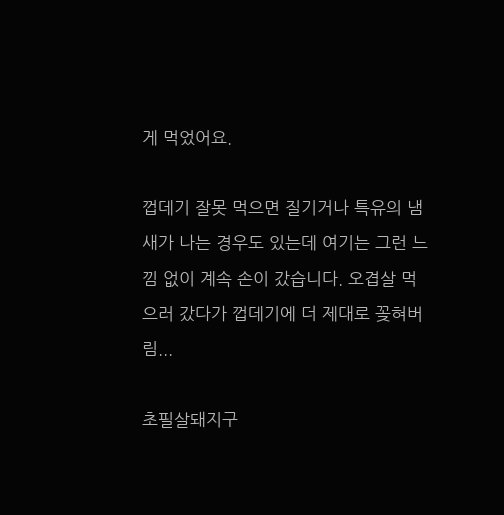게 먹었어요.

껍데기 잘못 먹으면 질기거나 특유의 냄새가 나는 경우도 있는데 여기는 그런 느낌 없이 계속 손이 갔습니다. 오겹살 먹으러 갔다가 껍데기에 더 제대로 꽂혀버림...

초필살돼지구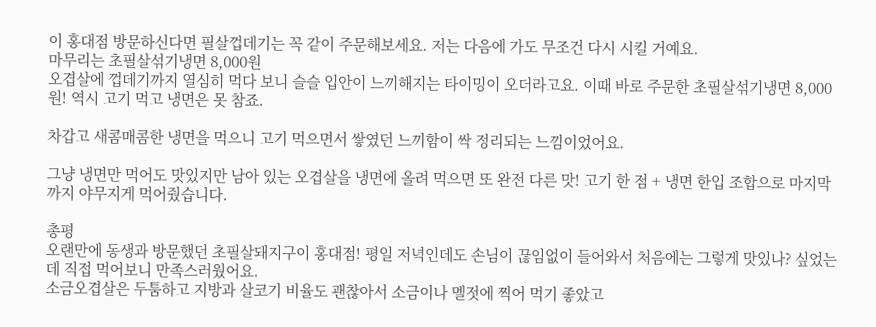이 홍대점 방문하신다면 필살껍데기는 꼭 같이 주문해보세요. 저는 다음에 가도 무조건 다시 시킬 거예요.
마무리는 초필살섞기냉면 8,000원
오겹살에 껍데기까지 열심히 먹다 보니 슬슬 입안이 느끼해지는 타이밍이 오더라고요. 이때 바로 주문한 초필살섞기냉면 8,000원! 역시 고기 먹고 냉면은 못 참죠.

차갑고 새콤매콤한 냉면을 먹으니 고기 먹으면서 쌓였던 느끼함이 싹 정리되는 느낌이었어요.

그냥 냉면만 먹어도 맛있지만 남아 있는 오겹살을 냉면에 올려 먹으면 또 완전 다른 맛! 고기 한 점 + 냉면 한입 조합으로 마지막까지 야무지게 먹어줬습니다.

총평
오랜만에 동생과 방문했던 초필살돼지구이 홍대점! 평일 저녁인데도 손님이 끊임없이 들어와서 처음에는 그렇게 맛있나? 싶었는데 직접 먹어보니 만족스러웠어요.
소금오겹살은 두툼하고 지방과 살코기 비율도 괜찮아서 소금이나 멜젓에 찍어 먹기 좋았고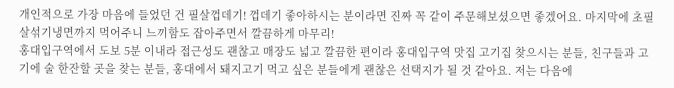개인적으로 가장 마음에 들었던 건 필살껍데기! 껍데기 좋아하시는 분이라면 진짜 꼭 같이 주문해보셨으면 좋겠어요. 마지막에 초필살섞기냉면까지 먹어주니 느끼함도 잡아주면서 깔끔하게 마무리!
홍대입구역에서 도보 5분 이내라 접근성도 괜찮고 매장도 넓고 깔끔한 편이라 홍대입구역 맛집 고기집 찾으시는 분들, 친구들과 고기에 술 한잔할 곳을 찾는 분들, 홍대에서 돼지고기 먹고 싶은 분들에게 괜찮은 선택지가 될 것 같아요. 저는 다음에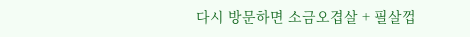다시 방문하면 소금오겹살 + 필살껍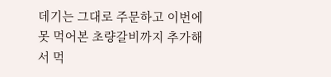데기는 그대로 주문하고 이번에 못 먹어본 초량갈비까지 추가해서 먹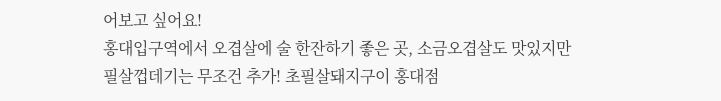어보고 싶어요!
홍대입구역에서 오겹살에 술 한잔하기 좋은 곳, 소금오겹살도 맛있지만 필살껍데기는 무조건 추가! 초필살돼지구이 홍대점